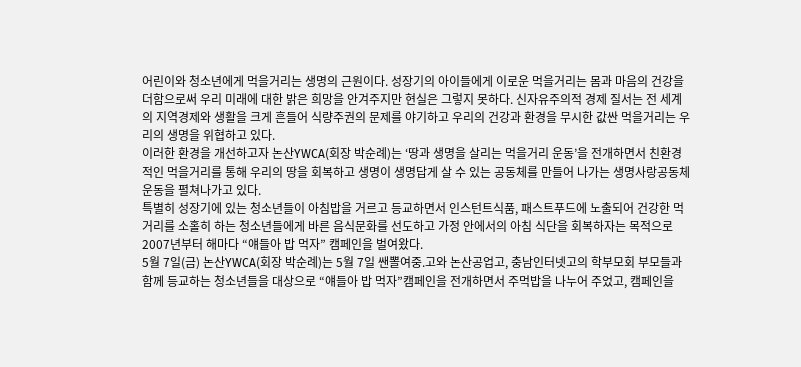어린이와 청소년에게 먹을거리는 생명의 근원이다. 성장기의 아이들에게 이로운 먹을거리는 몸과 마음의 건강을 더함으로써 우리 미래에 대한 밝은 희망을 안겨주지만 현실은 그렇지 못하다. 신자유주의적 경제 질서는 전 세계의 지역경제와 생활을 크게 흔들어 식량주권의 문제를 야기하고 우리의 건강과 환경을 무시한 값싼 먹을거리는 우리의 생명을 위협하고 있다.
이러한 환경을 개선하고자 논산YWCA(회장 박순례)는 ‘땅과 생명을 살리는 먹을거리 운동’을 전개하면서 친환경적인 먹을거리를 통해 우리의 땅을 회복하고 생명이 생명답게 살 수 있는 공동체를 만들어 나가는 생명사랑공동체운동을 펼쳐나가고 있다.
특별히 성장기에 있는 청소년들이 아침밥을 거르고 등교하면서 인스턴트식품, 패스트푸드에 노출되어 건강한 먹거리를 소홀히 하는 청소년들에게 바른 음식문화를 선도하고 가정 안에서의 아침 식단을 회복하자는 목적으로 2007년부터 해마다 “얘들아 밥 먹자” 캠페인을 벌여왔다.
5월 7일(금) 논산YWCA(회장 박순례)는 5월 7일 쌘뽈여중.고와 논산공업고, 충남인터넷고의 학부모회 부모들과 함께 등교하는 청소년들을 대상으로 “얘들아 밥 먹자”캠페인을 전개하면서 주먹밥을 나누어 주었고, 캠페인을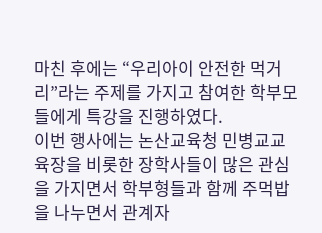마친 후에는 “우리아이 안전한 먹거리”라는 주제를 가지고 참여한 학부모들에게 특강을 진행하였다.
이번 행사에는 논산교육청 민병교교육장을 비롯한 장학사들이 많은 관심을 가지면서 학부형들과 함께 주먹밥을 나누면서 관계자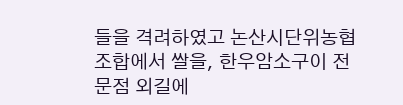들을 격려하였고 논산시단위농협조합에서 쌀을, 한우암소구이 전문점 외길에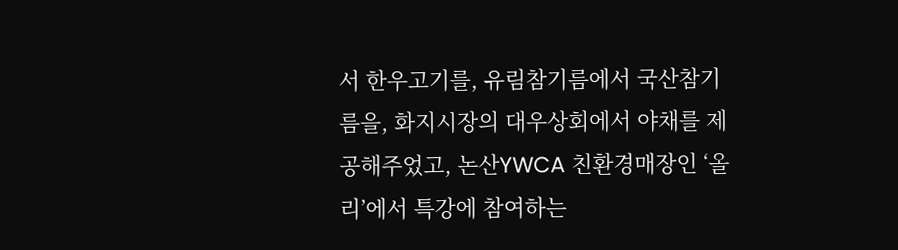서 한우고기를, 유림참기름에서 국산참기름을, 화지시장의 대우상회에서 야채를 제공해주었고, 논산YWCA 친환경매장인 ‘올리’에서 특강에 참여하는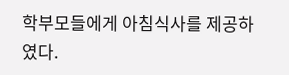학부모들에게 아침식사를 제공하였다.